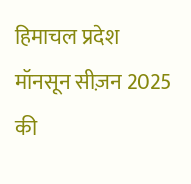हिमाचल प्रदेश मॉनसून सीज़न 2025 की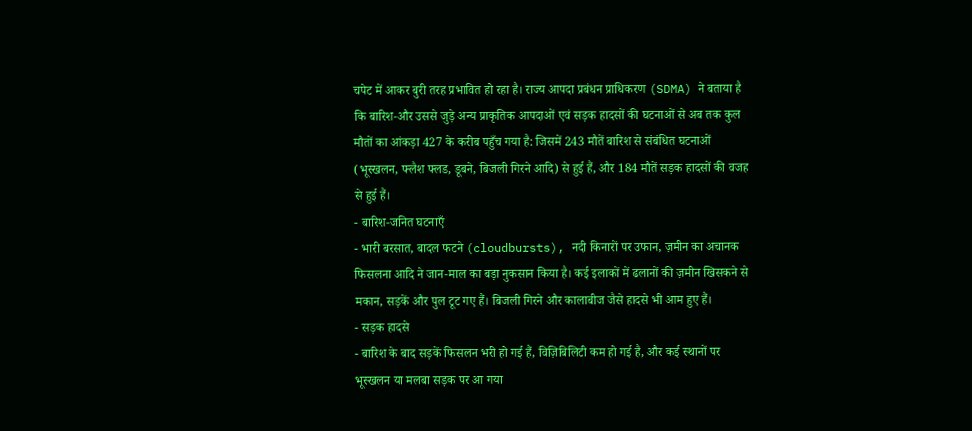चपेट में आकर बुरी तरह प्रभावित हो रहा है। राज्य आपदा प्रबंधन प्राधिकरण (SDMA) ने बताया है कि बारिश‑और उससे जुड़े अन्य प्राकृतिक आपदाओं एवं सड़क हादसों की घटनाओं से अब तक कुल मौतों का आंकड़ा 427 के करीब पहुँच गया है: जिसमें 243 मौतें बारिश से संबंधित घटनाओं (भूस्खलन, फ्लैश फ्लड, डूबने, बिजली गिरने आदि) से हुई हैं, और 184 मौतें सड़क हादसों की वजह से हुई हैं।
- बारिश‑जनित घटनाएँ
- भारी बरसात, बादल फटने (cloudbursts), नदी किनारों पर उफान, ज़मीन का अचानक फिसलना आदि ने जान‑माल का बड़ा नुकसान किया है। कई इलाकों में ढलानों की ज़मीन खिसकने से मकान, सड़कें और पुल टूट गए हैं। बिजली गिरने और कालाबीज जैसे हादसे भी आम हुए हैं।
- सड़क हादसे
- बारिश के बाद सड़कें फिसलन भरी हो गई हैं, विज़िबिलिटी कम हो गई है, और कई स्थानों पर भूस्खलन या मलबा सड़क पर आ गया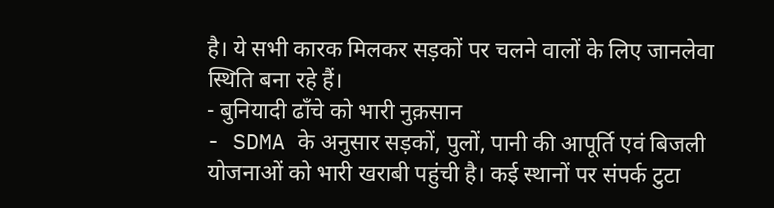है। ये सभी कारक मिलकर सड़कों पर चलने वालों के लिए जानलेवा स्थिति बना रहे हैं।
- बुनियादी ढाँचे को भारी नुक़सान
- SDMA के अनुसार सड़कों, पुलों, पानी की आपूर्ति एवं बिजली योजनाओं को भारी खराबी पहुंची है। कई स्थानों पर संपर्क टुटा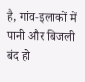है, गांव‑इलाकों में पानी और बिजली बंद हो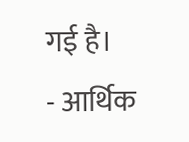गई है।
- आर्थिक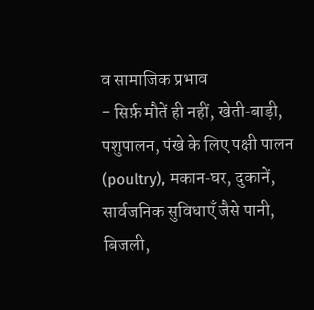व सामाजिक प्रभाव
- सिर्फ़ मौतें ही नहीं, खेती‑बाड़ी, पशुपालन, पंखे के लिए पक्षी पालन (poultry), मकान‑घर, दुकानें, सार्वजनिक सुविधाएँ जैसे पानी, बिजली,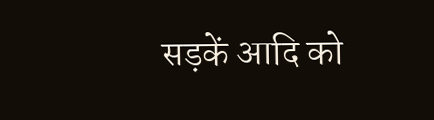सड़कें आदि को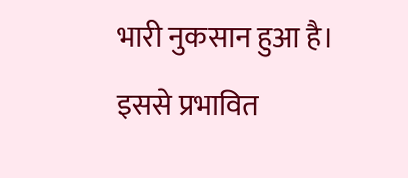भारी नुकसान हुआ है। इससे प्रभावित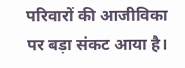परिवारों की आजीविका पर बड़ा संकट आया है।